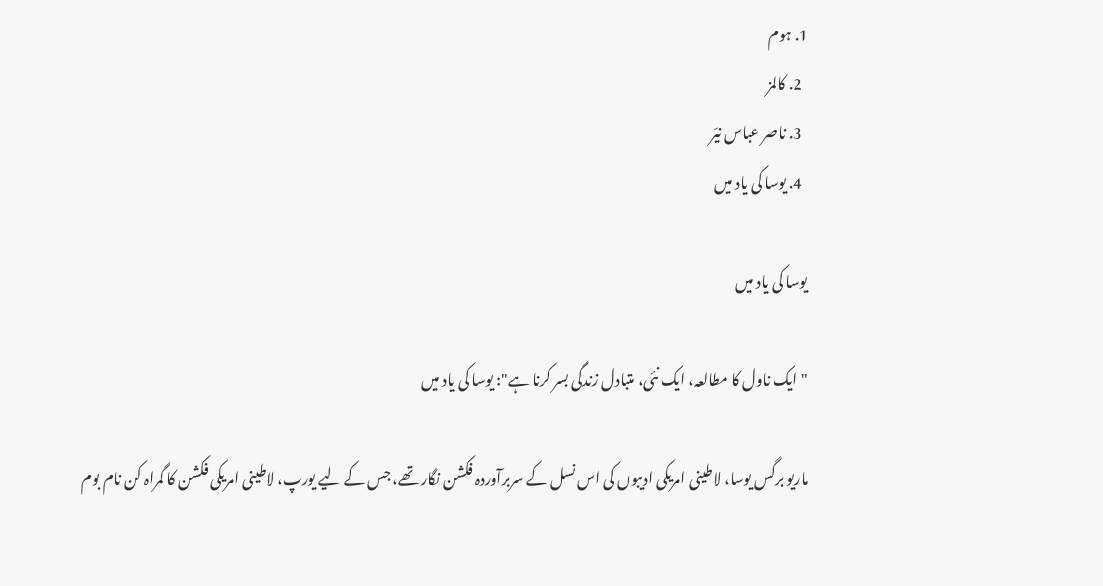1. ہوم
  2. کالمز
  3. ناصر عباس نیّر
  4. یوسا کی یاد میں

یوسا کی یاد میں

" ایک ناول کا مطالعہ، ایک نئی، متبادل زندگی بسر کرنا ہے": یوسا کی یاد میں

ماریو برگس یوسا، لاطینی امریکی ادیبوں کی اس نسل کے سربرآوردہ فکشن نگار تھے، جس کے لیے یورپ، لاطینی امریکی فکشن کا گمراہ کن نام بوم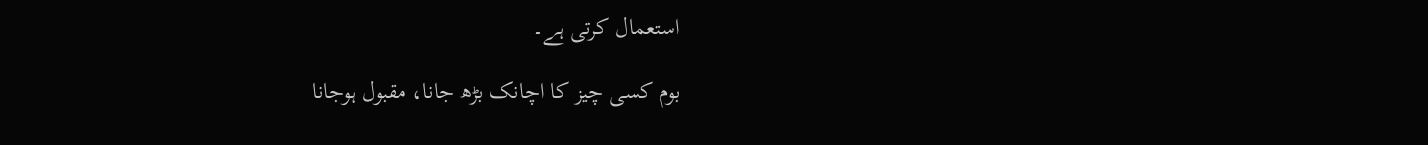استعمال کرتی ہے۔

بوم کسی چیز کا اچانک بڑھ جانا، مقبول ہوجانا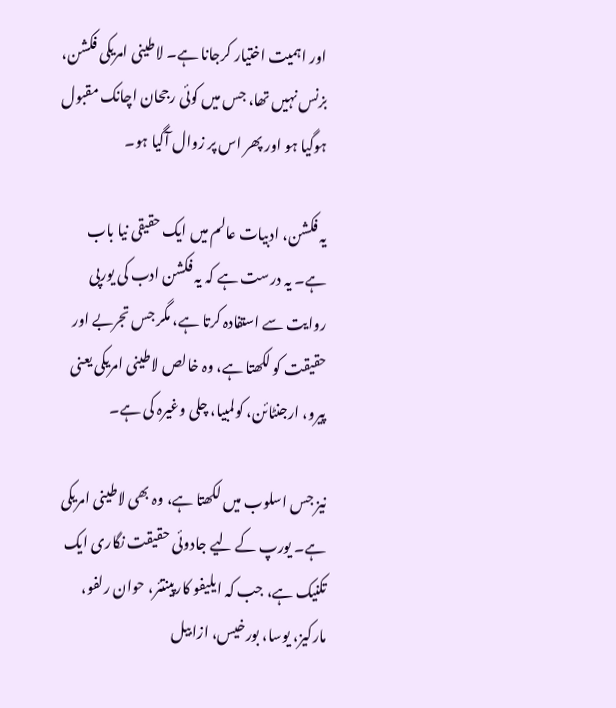اور اہمیت اختیار کرجانا ہے۔ لاطینی امریکی فکشن، بزنس نہیں تھا، جس میں کوئی رجحان اچانک مقبول ہوگیا ہو اور پھر اس پر زوال آگیا ہو۔

یہ فکشن، ادبیات عالم میں ایک حقیقی نیا باب ہے۔ یہ درست ہے کہ یہ فکشن ادب کی یورپی روایت سے استفادہ کرتا ہے، مگر جس تجربے اور حقیقت کو لکھتا ہے، وہ خالص لاطینی امریکی یعنی پیرو، ارجنٹائن، کولمبیا، چلی وغیرہ کی ہے۔

نیز جس اسلوب میں لکھتا ہے، وہ بھی لاطینی امریکی ہے۔ یورپ کے لیے جادوئی حقیقت نگاری ایک تکنیک ہے، جب کہ ایلیفو کارپینتئر، حوان رلفو، مارکیز، یوسا، بورخیس، ازابیل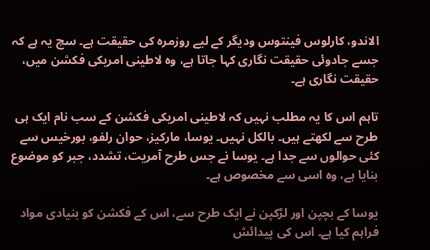الاندو، کارلوس فینتوس ودیگر کے لیے روزمرہ کی حقیقت ہے۔ سچ یہ ہے کہ جسے جادوئی حقیقت نگاری کہا جاتا ہے، وہ لاطینی امریکی فکشن میں، حقیقت نگاری ہے۔

تاہم اس کا یہ مطلب نہیں کہ لاطینی امریکی فکشن کے سب نام ایک ہی طرح سے لکھتے ہیں۔ بالکل نہیں۔ یوسا، مارکیز، حوان رلفو، بورخیس سے کئی حوالوں سے جدا ہے۔ یوسا نے جس طرح آمریت، تشدد، جبر کو موضوع بنایا ہے، وہ اسی سے مخصوص ہے۔

یوسا کے بچپن اور لڑکپن نے ایک طرح سے، اس کے فکشن کو بنیادی مواد فراہم کیا ہے۔ اس کی پیدائش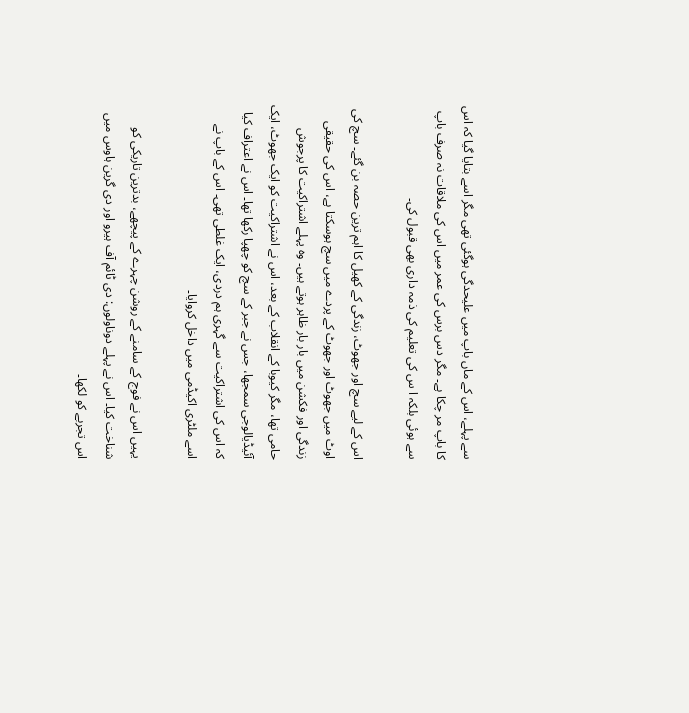سے پہلے، اس کے ماں باپ میں علیحدگی ہوگئی تھی مگر اسے بتایا گیا کہ اس کا باپ مر چکا ہے۔ مگر دس برس کی عمر میں اس کی ملاقات نہ صرف باپ سے ہوئی بلکہ ا س کی تعلیم کی ذمہ داری بھی قبول کی۔

اس کے لیے سچ اور جھوٹ، زندگی کے کھیل کا اہم ترین حصہ بن گئے۔ سچ کی اوٹ میں جھوٹ اور جھوٹ کے پردے میں سچ ہوسکتا ہے، اس کی حقیقی زندگی اور فکشن میں بار بار ظاہر ہوتے ہیں۔ وہ پہلے اشتراکیت کا پرجوش حامی تھا، مگر کیوبا کے انقلاب کے بعد، اس نے اشتراکیت کو ایک جھوٹ، ایک آئیڈیالوجی سمجھا، جس نے جبر کے سچ کو چھپا رکھا تھا۔ اس نے اعتراف کیا کہ اس کی اشتراکیت سے گہری ہم دردی، ایک غلطی تھی۔ اس کے باپ نے اسے ملٹری اکیڈمی میں داخل کروایا۔

یہیں اس نے فوج کے سامنے کے روشن چہرے کے پیچھے، بدترین تاریکی کو شناخت کیا۔ اس نے پہلے دوناولوں: دی ٹائم آف ہیرو اور دی گرین ہاوس میں اس تجربے کو لکھا۔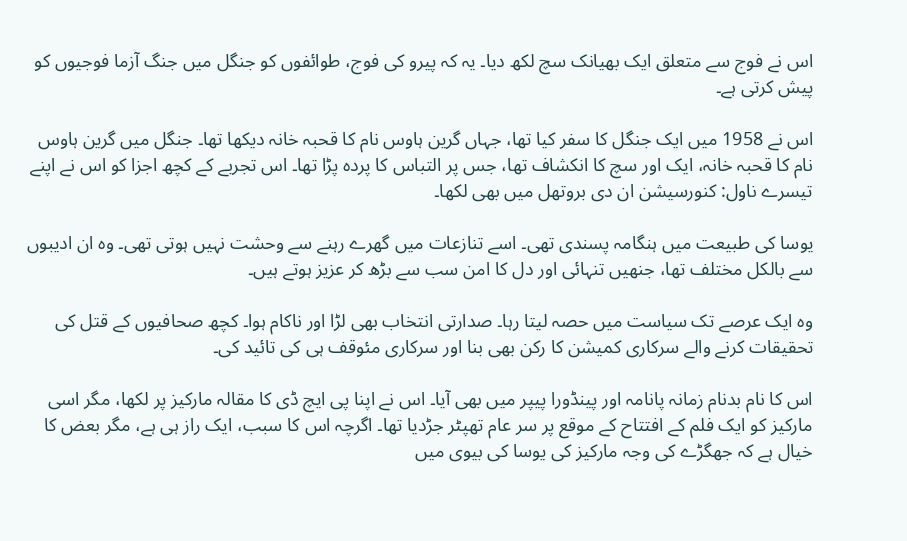اس نے فوج سے متعلق ایک بھیانک سچ لکھ دیا۔ یہ کہ پیرو کی فوج، طوائفوں کو جنگل میں جنگ آزما فوجیوں کو پیش کرتی ہے۔

اس نے 1958 میں ایک جنگل کا سفر کیا تھا، جہاں گرین ہاوس نام کا قحبہ خانہ دیکھا تھا۔ جنگل میں گرین ہاوس نام کا قحبہ خانہ، ایک اور سچ کا انکشاف تھا، جس پر التباس کا پردہ پڑا تھا۔ اس تجربے کے کچھ اجزا کو اس نے اپنے تیسرے ناول: کنورسیشن ان دی بروتھل میں بھی لکھا۔

یوسا کی طبیعت میں ہنگامہ پسندی تھی۔ اسے تنازعات میں گھرے رہنے سے وحشت نہیں ہوتی تھی۔ وہ ان ادیبوں سے بالکل مختلف تھا، جنھیں تنہائی اور دل کا امن سب سے بڑھ کر عزیز ہوتے ہیں۔

وہ ایک عرصے تک سیاست میں حصہ لیتا رہا۔ صدارتی انتخاب بھی لڑا اور ناکام ہوا۔ کچھ صحافیوں کے قتل کی تحقیقات کرنے والے سرکاری کمیشن کا رکن بھی بنا اور سرکاری مئوقف ہی کی تائید کی۔

اس کا نام بدنام زمانہ پانامہ اور پینڈورا پیپر میں بھی آیا۔ اس نے اپنا پی ایچ ڈی کا مقالہ مارکیز پر لکھا، مگر اسی مارکیز کو ایک فلم کے افتتاح کے موقع پر سر عام تھپٹر جڑدیا تھا۔ اگرچہ اس کا سبب، ایک راز ہی ہے، مگر بعض کا خیال ہے کہ جھگڑے کی وجہ مارکیز کی یوسا کی بیوی میں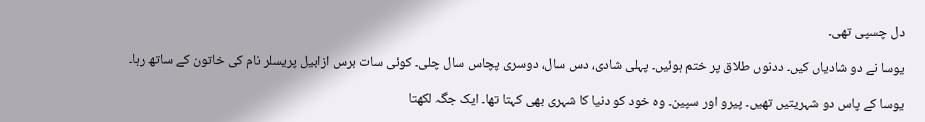دل چسپی تھی۔

یوسا نے دو شادیاں کیں۔ ددنوں طلاق پر ختم ہوئیں۔ پہلی شادی، دس سال، دوسری پچاس سال چلی۔ کوئی سات برس ازابیل پریسلر نام کی خاتون کے ساتھ رہا۔

یوسا کے پاس دو شہریتیں تھیں۔ پیرو اور سپین۔ وہ خود کو دنیا کا شہری بھی کہتا تھا۔ ایک جگہ لکھتا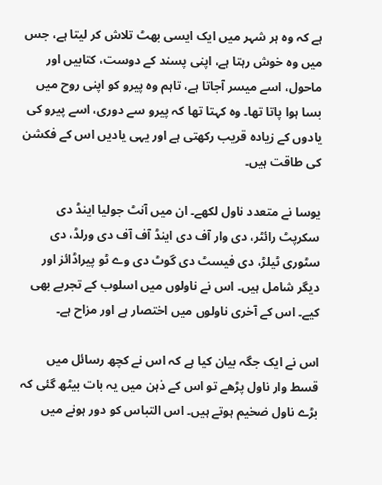ہے کہ وہ ہر شہر میں ایک ایسی بھٹ تلاش کر لیتا ہے، جس میں وہ خوش رہتا ہے، اپنی پسند کے دوست، کتابیں اور ماحول، اسے میسر آجاتا ہے، تاہم وہ پیرو کو اپنی روح میں بسا ہوا پاتا تھا۔ وہ کہتا تھا کہ پیرو سے دوری، اسے پیرو کی یادوں کے زیادہ قریب رکھتی ہے اور یہی یادیں اس کے فکشن کی طاقت ہیں۔

یوسا نے متعدد ناول لکھے۔ ان میں آنٹ جولیا اینڈ دی سکرپٹ رائٹر، دی وار آف دی اینڈ آف آف دی ورلڈ، دی سٹوری ٹیلڑ، دی فیسٹ دی گوٹ دی وے ٹو پیراڈائز اور دیگر شامل ہیں۔ اس نے ناولوں میں اسلوب کے تجربے بھی کیے۔ اس کے آخری ناولوں میں اختصار ہے اور مزاح ہے۔

اس نے ایک جگہ بیان کیا ہے کہ اس نے کچھ رسائل میں قسط وار ناول پڑھے تو اس کے ذہن میں یہ بات بیٹھ گئی کہ بڑے ناول ضخیم ہوتے ہیں۔ اس التباس کو دور ہونے میں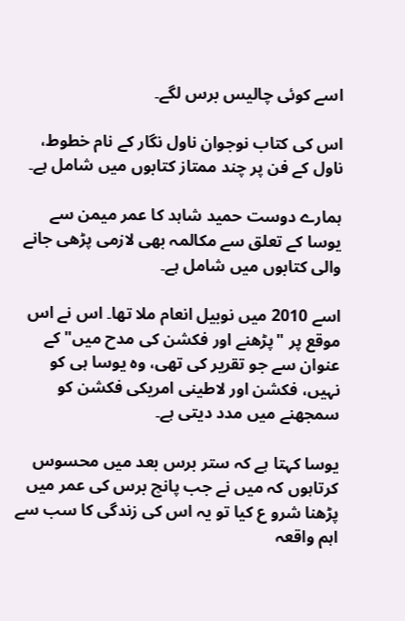اسے کوئی چالیس برس لگے۔

اس کی کتاب نوجوان ناول نگار کے نام خطوط، ناول کے فن پر چند ممتاز کتابوں میں شامل ہے۔

ہمارے دوست حمید شاہد کا عمر میمن سے یوسا کے تعلق سے مکالمہ بھی لازمی پڑھی جانے والی کتابوں میں شامل ہے۔

اسے 2010 میں نوبیل انعام ملا تھا۔ اس نے اس موقع پر "پڑھنے اور فکشن کی مدح میں" کے عنوان سے جو تقریر کی تھی، وہ یوسا ہی کو نہیں، فکشن اور لاطینی امریکی فکشن کو سمجھنے میں مدد دیتی ہے۔

یوسا کہتا ہے کہ ستر برس بعد میں محسوس کرتاہوں کہ میں نے جب پانچ برس کی عمر میں پڑھنا شرو ع کیا تو یہ اس کی زندگی کا سب سے اہم واقعہ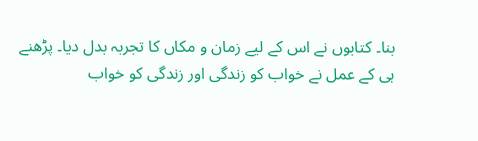بنا۔ کتابوں نے اس کے لیے زمان و مکاں کا تجربہ بدل دیا۔ پڑھنے ہی کے عمل نے خواب کو زندگی اور زندگی کو خواب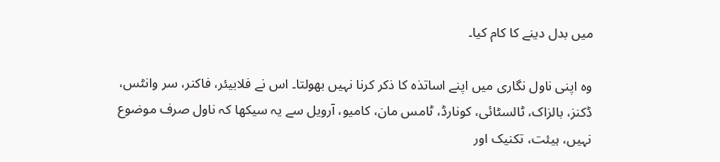میں بدل دینے کا کام کیا۔

وہ اپنی ناول نگاری میں اپنے اساتذہ کا ذکر کرنا نہیں بھولتا۔ اس نے فلابیئر، فاکنر، سر وانٹس، ڈکنز، بالزاک، ٹالسٹائی، کونارڈ، ٹامس مان، کامیو، آرویل سے یہ سیکھا کہ ناول صرف موضوع نہیں، ہیئت، تکنیک اور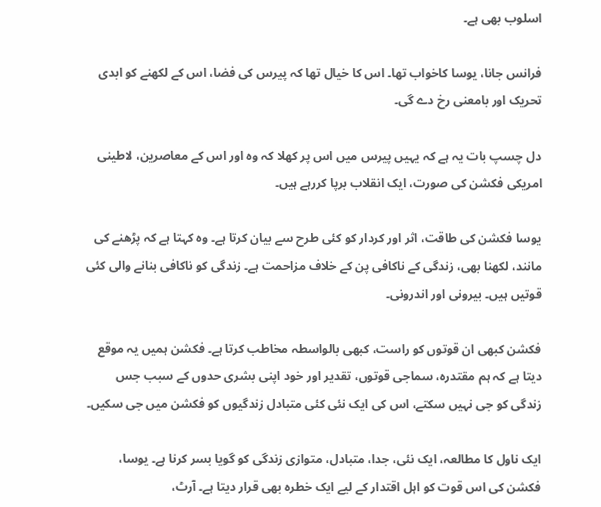اسلوب بھی ہے۔

فرانس جانا، یوسا کاخواب تھا۔ اس کا خیال تھا کہ پیرس کی فضا، اس کے لکھنے کو ابدی تحریک اور بامعنی رخ دے گی۔

دل چسپ بات یہ ہے کہ یہیں پیرس میں اس پر کھلا کہ وہ اور اس کے معاصرین، لاطینی امریکی فکشن کی صورت، ایک انقلاب برپا کررہے ہیں۔

یوسا فکشن کی طاقت، اثر اور کردار کو کئی طرح سے بیان کرتا ہے۔ وہ کہتا ہے کہ پڑھنے کی مانند، لکھنا بھی، زندگی کے ناکافی پن کے خلاف مزاحمت ہے۔ زندگی کو ناکافی بنانے والی کئی قوتیں ہیں۔ بیرونی اور اندرونی۔

فکشن کبھی ان قوتوں کو راست، کبھی بالواسطہ مخاطب کرتا ہے۔ فکشن ہمیں یہ موقع دیتا ہے کہ ہم مقتدرہ، سماجی قوتوں، تقدیر اور خود اپنی بشری حدوں کے سبب جس زندگی کو جی نہیں سکتے، اس کی ایک نئی کئی متبادل زندگیوں کو فکشن میں جی سکیں۔

ایک ناول کا مطالعہ، ایک نئی، جدا، متبادل، متوازی زندگی کو گویا بسر کرنا ہے۔ یوسا، فکشن کی اس قوت کو اہل اقتدار کے لیے ایک خطرہ بھی قرار دیتا ہے۔ آرٹ،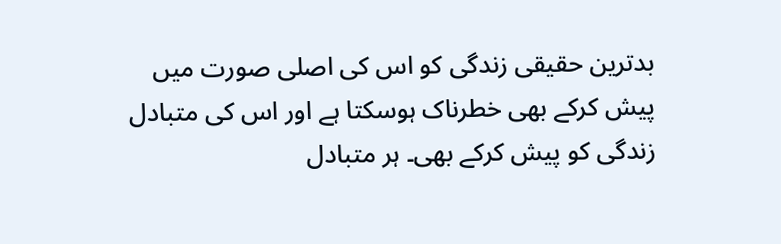بدترین حقیقی زندگی کو اس کی اصلی صورت میں پیش کرکے بھی خطرناک ہوسکتا ہے اور اس کی متبادل زندگی کو پیش کرکے بھی۔ ہر متبادل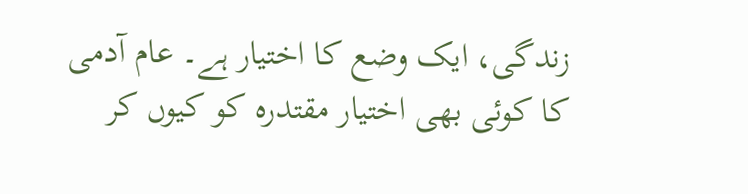زندگی، ایک وضع کا اختیار ہے۔ عام آدمی کا کوئی بھی اختیار مقتدرہ کو کیوں کر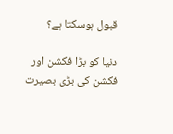قبول ہوسکتا ہے؟

دنیا کو بڑا فکشن اور فکشن کی بڑی بصیرت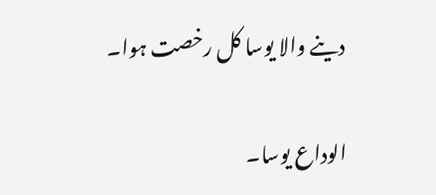دینے والا یوسا کل رخصت ہوا۔

الوداع یوسا۔